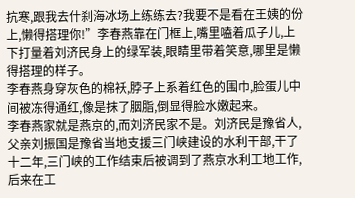抗寒,跟我去什刹海冰场上练练去?我要不是看在王姨的份上,懒得搭理你!”李春燕靠在门框上,嘴里嗑着瓜子儿,上下打量着刘济民身上的绿军装,眼睛里带着笑意,哪里是懒得搭理的样子。
李春燕身穿灰色的棉袄,脖子上系着红色的围巾,脸蛋儿中间被冻得通红,像是抹了胭脂,倒显得脸水嫩起来。
李春燕家就是燕京的,而刘济民家不是。刘济民是豫省人,父亲刘振国是豫省当地支援三门峡建设的水利干部,干了十二年,三门峡的工作结束后被调到了燕京水利工地工作,后来在工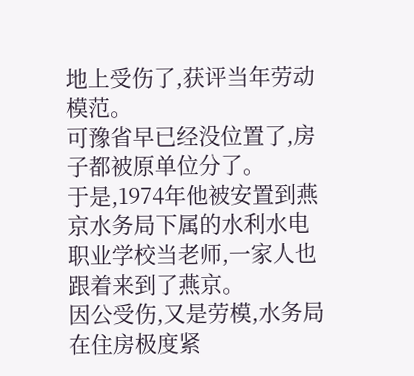地上受伤了,获评当年劳动模范。
可豫省早已经没位置了,房子都被原单位分了。
于是,1974年他被安置到燕京水务局下属的水利水电职业学校当老师,一家人也跟着来到了燕京。
因公受伤,又是劳模,水务局在住房极度紧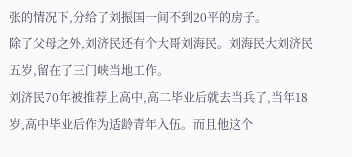张的情况下,分给了刘振国一间不到20平的房子。
除了父母之外,刘济民还有个大哥刘海民。刘海民大刘济民五岁,留在了三门峡当地工作。
刘济民70年被推荐上高中,高二毕业后就去当兵了,当年18岁,高中毕业后作为适龄青年入伍。而且他这个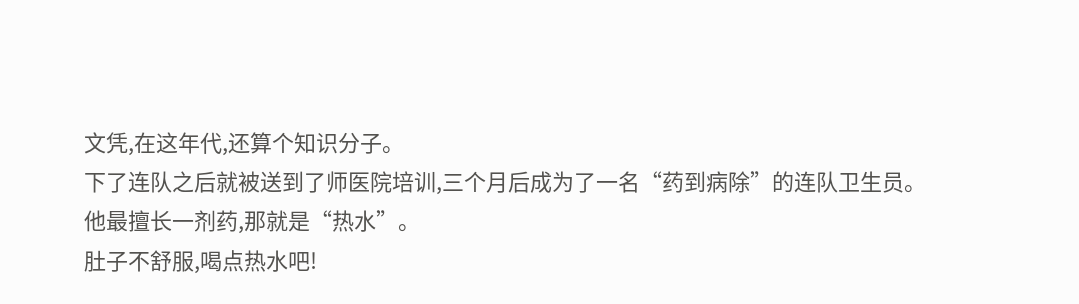文凭,在这年代,还算个知识分子。
下了连队之后就被送到了师医院培训,三个月后成为了一名“药到病除”的连队卫生员。
他最擅长一剂药,那就是“热水”。
肚子不舒服,喝点热水吧!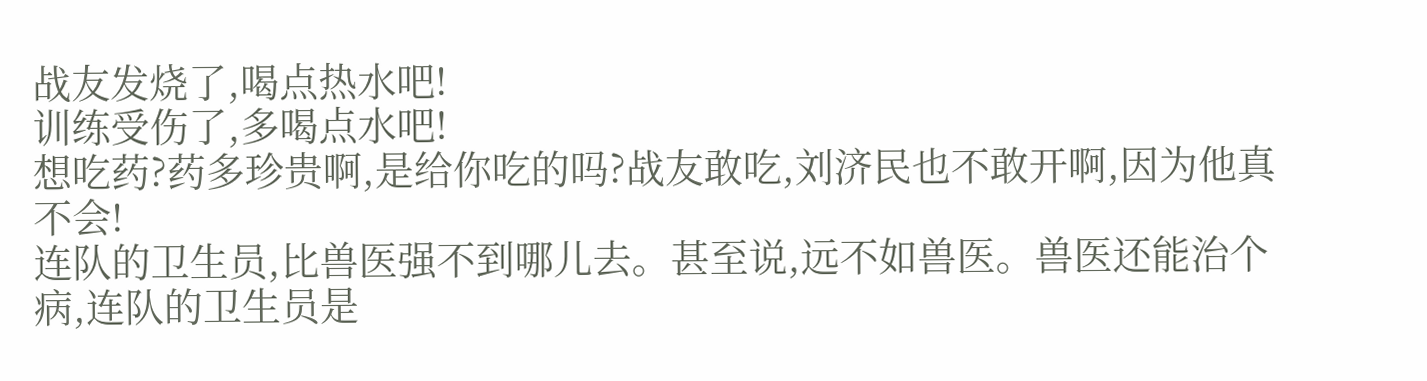战友发烧了,喝点热水吧!
训练受伤了,多喝点水吧!
想吃药?药多珍贵啊,是给你吃的吗?战友敢吃,刘济民也不敢开啊,因为他真不会!
连队的卫生员,比兽医强不到哪儿去。甚至说,远不如兽医。兽医还能治个病,连队的卫生员是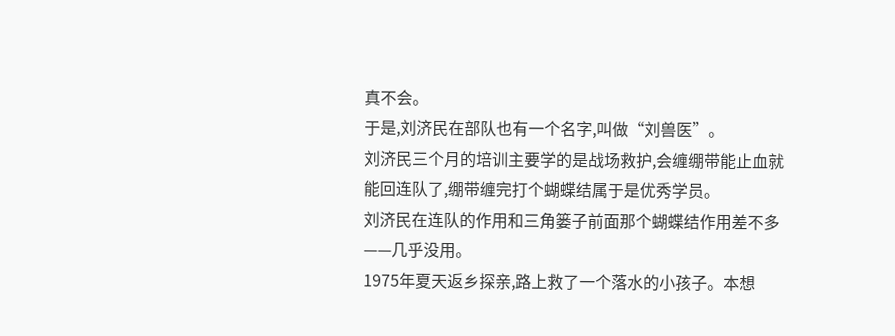真不会。
于是,刘济民在部队也有一个名字,叫做“刘兽医”。
刘济民三个月的培训主要学的是战场救护,会缠绷带能止血就能回连队了,绷带缠完打个蝴蝶结属于是优秀学员。
刘济民在连队的作用和三角篓子前面那个蝴蝶结作用差不多——几乎没用。
1975年夏天返乡探亲,路上救了一个落水的小孩子。本想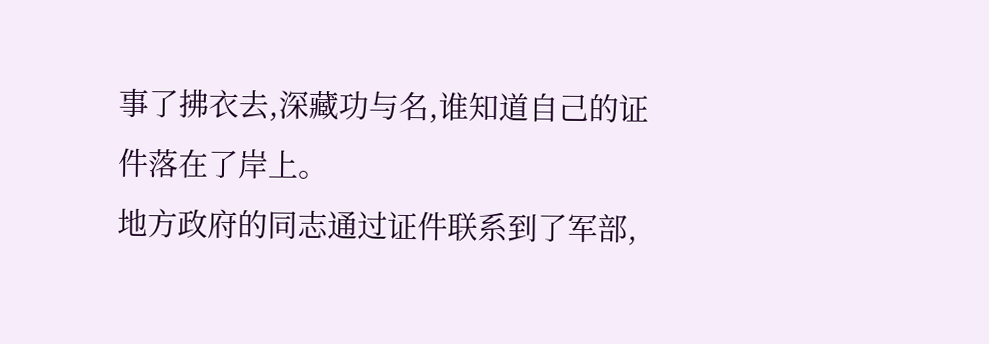事了拂衣去,深藏功与名,谁知道自己的证件落在了岸上。
地方政府的同志通过证件联系到了军部,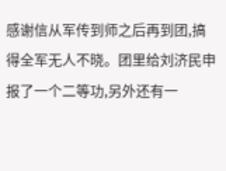感谢信从军传到师之后再到团,搞得全军无人不晓。团里给刘济民申报了一个二等功,另外还有一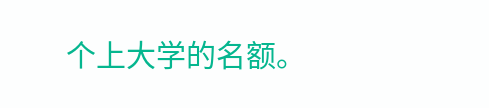个上大学的名额。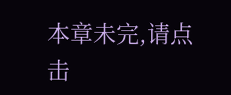本章未完,请点击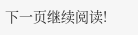下一页继续阅读!